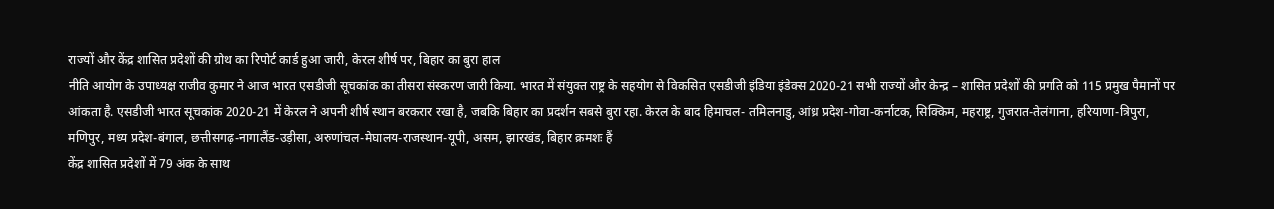राज्यों और केंद्र शासित प्रदेशों की ग्रोथ का रिपोर्ट कार्ड हुआ जारी, केरल शीर्ष पर, बिहार का बुरा हाल
नीति आयोग के उपाध्यक्ष राजीव कुमार ने आज भारत एसडीजी सूचकांक का तीसरा संस्करण जारी किया. भारत में संयुक्त राष्ट्र के सहयोग से विकसित एसडीजी इंडिया इंडेक्स 2020-21 सभी राज्यों और केन्द्र – शासित प्रदेशों की प्रगति को 115 प्रमुख पैमानों पर आंकता है. एसडीजी भारत सूचकांक 2020-21 में केरल ने अपनी शीर्ष स्थान बरकरार रखा है, जबकि बिहार का प्रदर्शन सबसे बुरा रहा. केरल के बाद हिमाचल- तमिलनाडु, आंध्र प्रदेश-गोवा-कर्नाटक, सिक्किम, महराष्ट्र, गुजरात-तेलंगाना, हरियाणा-त्रिपुरा, मणिपुर, मध्य प्रदेश-बंगाल, छत्तीसगढ़-नागालैंड-उड़ीसा, अरुणांचल-मेघालय-राजस्थान-यूपी, असम, झारखंड, बिहार क्रमशः हैं
केंद्र शासित प्रदेशों में 79 अंक के साथ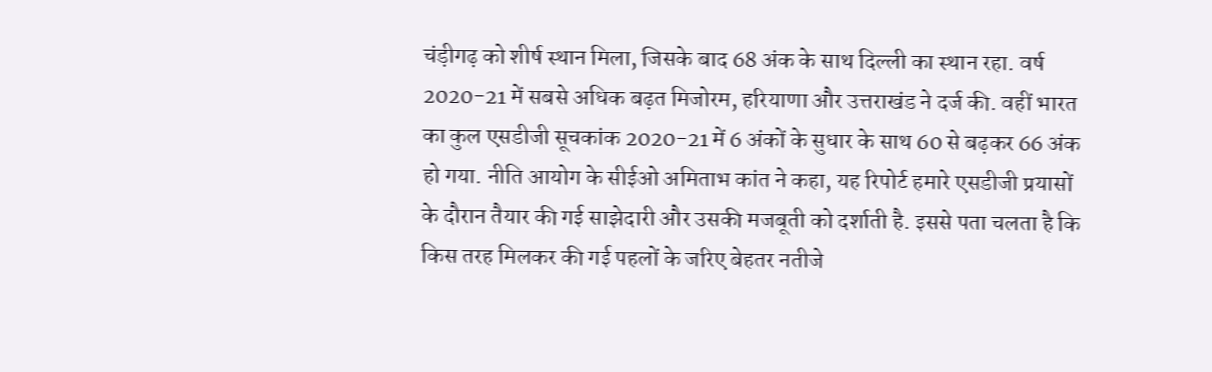चंड़ीगढ़ को शीर्ष स्थान मिला, जिसके बाद 68 अंक के साथ दिल्ली का स्थान रहा. वर्ष 2020-21 में सबसे अधिक बढ़त मिजोरम, हरियाणा और उत्तराखंड ने दर्ज की. वहीं भारत का कुल एसडीजी सूचकांक 2020-21 में 6 अंकों के सुधार के साथ 60 से बढ़कर 66 अंक हो गया. नीति आयोग के सीईओ अमिताभ कांत ने कहा, यह रिपोर्ट हमारे एसडीजी प्रयासों के दौरान तैयार की गई साझेदारी और उसकी मजबूती को दर्शाती है. इससे पता चलता है कि किस तरह मिलकर की गई पहलों के जरिए बेहतर नतीजे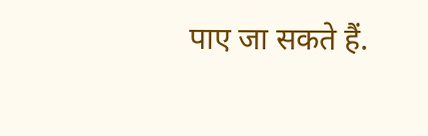पाए जा सकते हैं.